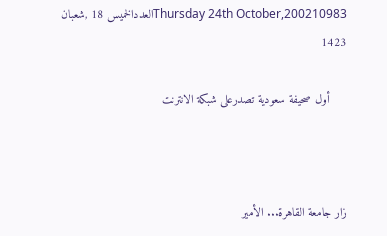Thursday 24th October,200210983العددالخميس 18 ,شعبان 1423

     أول صحيفة سعودية تصدرعلى شبكة الانترنت



زار جامعة القاهرة... الأمير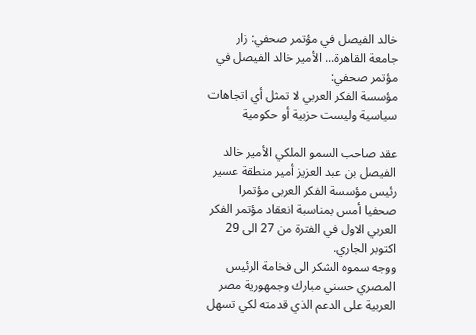خالد الفيصل في مؤتمر صحفي: زار جامعة القاهرة... الأمير خالد الفيصل في مؤتمر صحفي:
مؤسسة الفكر العربي لا تمثل أي اتجاهات سياسية وليست حزبية أو حكومية

عقد صاحب السمو الملكي الأمير خالد الفيصل بن عبد العزيز أمير منطقة عسير رئيس مؤسسة الفكر العربى مؤتمرا صحفيا أمس بمناسبة انعقاد مؤتمر الفكر العربي الاول في الفترة من 27 الى 29 اكتوبر الجاري.
ووجه سموه الشكر الى فخامة الرئيس المصري حسني مبارك وجمهورية مصر العربية على الدعم الذي قدمته لكي تسهل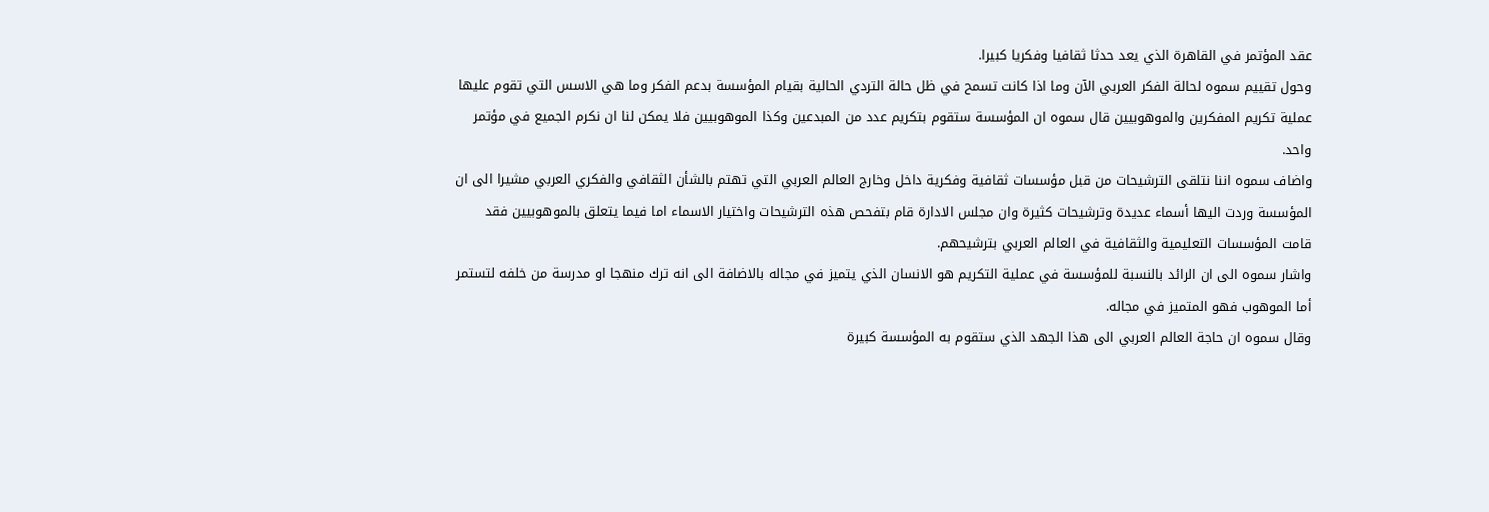عقد المؤتمر في القاهرة الذي يعد حدثا ثقافيا وفكريا كبيرا.
وحول تقييم سموه لحالة الفكر العربي الآن وما اذا كانت تسمح في ظل حالة التردي الحالية بقيام المؤسسة بدعم الفكر وما هي الاسس التي تقوم عليها عملية تكريم المفكرين والموهوبيين قال سموه ان المؤسسة ستقوم بتكريم عدد من المبدعين وكذا الموهوبيين فلا يمكن لنا ان نكرم الجميع في مؤتمر واحد.
واضاف سموه اننا نتلقى الترشيحات من قبل مؤسسات ثقافية وفكرية داخل وخارج العالم العربي التي تهتم بالشأن الثقافي والفكري العربي مشيرا الى ان المؤسسة وردت اليها أسماء عديدة وترشيحات كثيرة وان مجلس الادارة قام بتفحص هذه الترشيحات واختيار الاسماء اما فيما يتعلق بالموهوبيين فقد قامت المؤسسات التعليمية والثقافية في العالم العربي بترشيحهم.
واشار سموه الى ان الرائد بالنسبة للمؤسسة في عملية التكريم هو الانسان الذي يتميز في مجاله بالاضافة الى انه ترك منهجا او مدرسة من خلفه لتستمر أما الموهوب فهو المتميز في مجاله.
وقال سموه ان حاجة العالم العربي الى هذا الجهد الذي ستقوم به المؤسسة كبيرة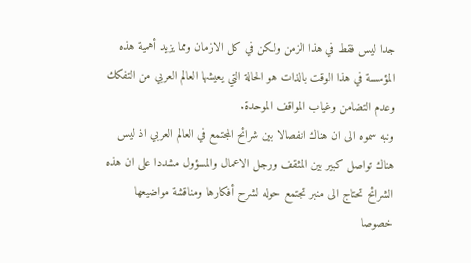جدا ليس فقط في هذا الزمن ولكن في كل الازمان ومما يزيد أهمية هذه المؤسسة في هذا الوقت بالذات هو الحالة التي يعيشها العالم العربي من التفكك وعدم التضامن وغياب المواقف الموحدة.
ونبه سموه الى ان هناك انفصالا بين شرائح المجتمع في العالم العربي اذ ليس هناك تواصل كبير بين المثقف ورجل الاعمال والمسؤول مشددا على ان هذه الشرائح تحتاج الى منبر تجتمع حوله لشرح أفكارها ومناقشة مواضيعها خصوصا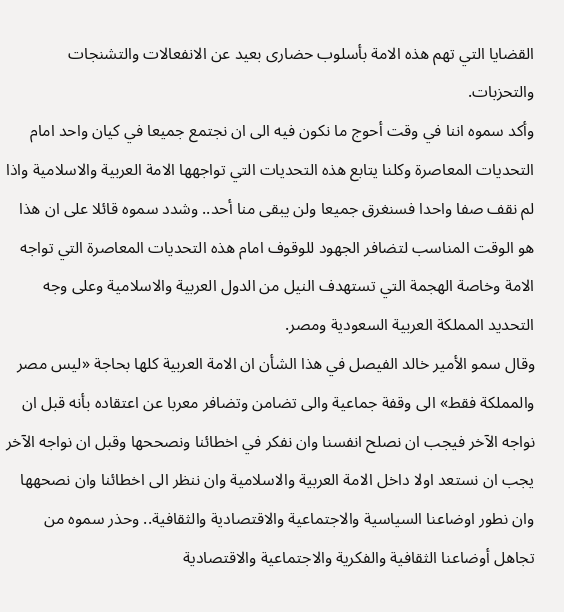القضايا التي تهم هذه الامة بأسلوب حضارى بعيد عن الانفعالات والتشنجات والتحزبات.
وأكد سموه اننا في وقت أحوج ما نكون فيه الى ان نجتمع جميعا في كيان واحد امام التحديات المعاصرة وكلنا يتابع هذه التحديات التي تواجهها الامة العربية والاسلامية واذا لم نقف صفا واحدا فسنغرق جميعا ولن يبقى منا أحد.. وشدد سموه قائلا على ان هذا هو الوقت المناسب لتضافر الجهود للوقوف امام هذه التحديات المعاصرة التي تواجه الامة وخاصة الهجمة التي تستهدف النيل من الدول العربية والاسلامية وعلى وجه التحديد المملكة العربية السعودية ومصر.
وقال سمو الأمير خالد الفيصل في هذا الشأن ان الامة العربية كلها بحاجة «ليس مصر والمملكة فقط» الى وقفة جماعية والى تضامن وتضافر معربا عن اعتقاده بأنه قبل ان نواجه الآخر فيجب ان نصلح انفسنا وان نفكر في اخطائنا ونصححها وقبل ان نواجه الآخر يجب ان نستعد اولا داخل الامة العربية والاسلامية وان ننظر الى اخطائنا وان نصحهها وان نطور اوضاعنا السياسية والاجتماعية والاقتصادية والثقافية.. وحذر سموه من تجاهل أوضاعنا الثقافية والفكرية والاجتماعية والاقتصادية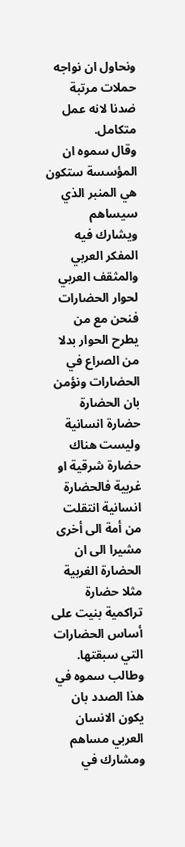ونحاول ان نواجه حملات مرتبة ضدنا لانه عمل متكامل.
وقال سموه ان المؤسسة ستكون هي المنبر الذي سيساهم ويشارك فيه المفكر العربي والمثقف العربي لحوار الحضارات فنحن مع من يطرح الحوار بدلا من الصراع في الحضارات ونؤمن بان الحضارة حضارة انسانية وليست هناك حضارة شرقية او غربية فالحضارة انسانية انتقلت من أمة الى أخرى مشيرا الى ان الحضارة الغربية مثلا حضارة تراكمية بنيت على أساس الحضارات التي سبقتها.
وطالب سموه في هذا الصدد بان يكون الانسان العربي مساهم ومشارك في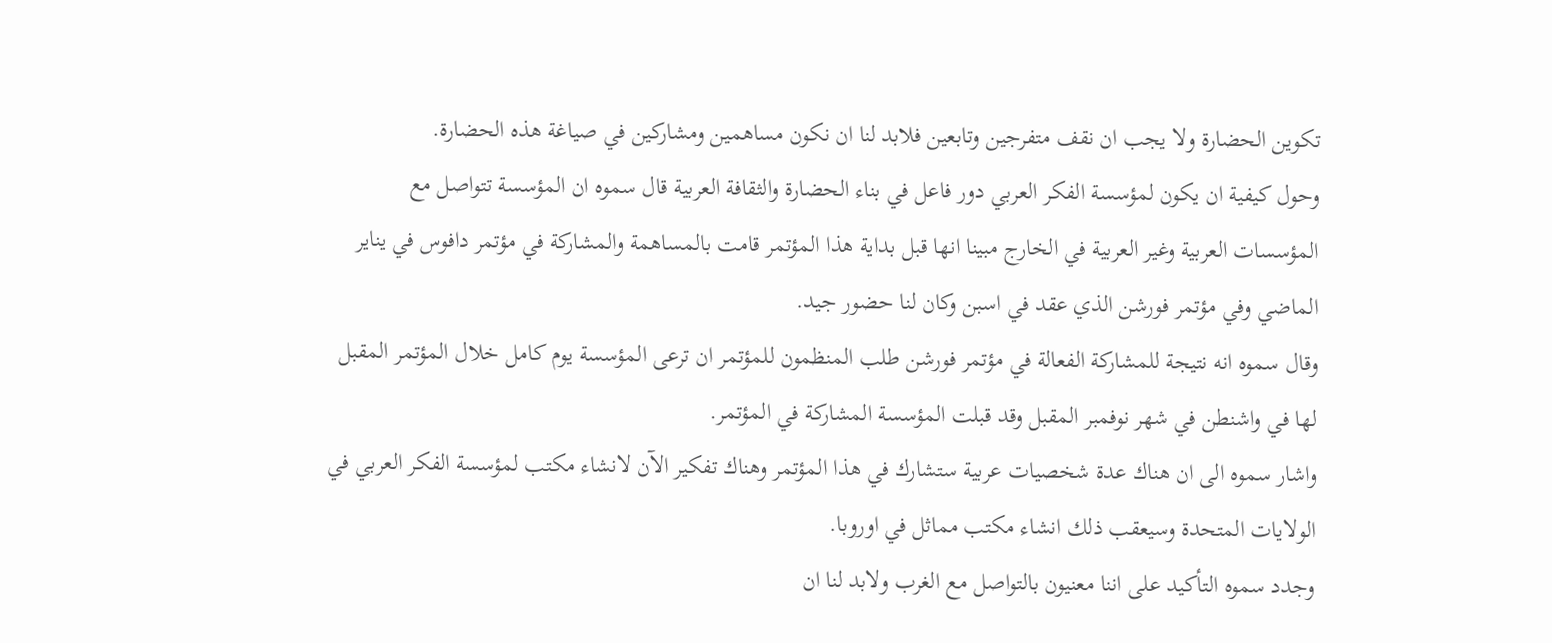تكوين الحضارة ولا يجب ان نقف متفرجين وتابعين فلابد لنا ان نكون مساهمين ومشاركين في صياغة هذه الحضارة.
وحول كيفية ان يكون لمؤسسة الفكر العربي دور فاعل في بناء الحضارة والثقافة العربية قال سموه ان المؤسسة تتواصل مع المؤسسات العربية وغير العربية في الخارج مبينا انها قبل بداية هذا المؤتمر قامت بالمساهمة والمشاركة في مؤتمر دافوس في يناير الماضي وفي مؤتمر فورشن الذي عقد في اسبن وكان لنا حضور جيد.
وقال سموه انه نتيجة للمشاركة الفعالة في مؤتمر فورشن طلب المنظمون للمؤتمر ان ترعى المؤسسة يوم كامل خلال المؤتمر المقبل لها في واشنطن في شهر نوفمبر المقبل وقد قبلت المؤسسة المشاركة في المؤتمر.
واشار سموه الى ان هناك عدة شخصيات عربية ستشارك في هذا المؤتمر وهناك تفكير الآن لانشاء مكتب لمؤسسة الفكر العربي في الولايات المتحدة وسيعقب ذلك انشاء مكتب مماثل في اوروبا.
وجدد سموه التأكيد على اننا معنيون بالتواصل مع الغرب ولابد لنا ان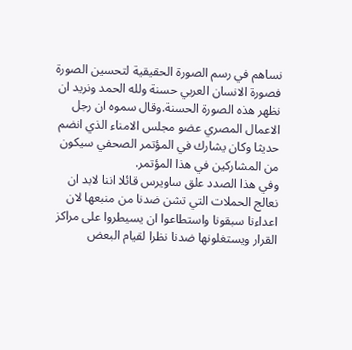نساهم في رسم الصورة الحقيقية لتحسين الصورة فصورة الانسان العربي حسنة ولله الحمد ونريد ان نظهر هذه الصورة الحسنة.وقال سموه ان رجل الاعمال المصري عضو مجلس الامناء الذي انضم حديثا وكان يشارك في المؤتمر الصحفي سيكون من المشاركين في هذا المؤتمر.
وفي هذا الصدد علق ساويرس قائلا اننا لابد ان نعالج الحملات التي تشن ضدنا من منبعها لان اعداءنا سبقونا واستطاعوا ان يسيطروا على مراكز القرار ويستغلونها ضدنا نظرا لقيام البعض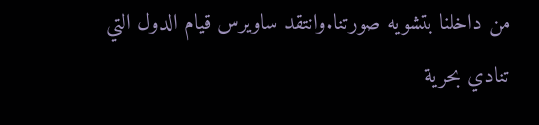من داخلنا بتشويه صورتنا.وانتقد ساويرس قيام الدول التي تنادي بحرية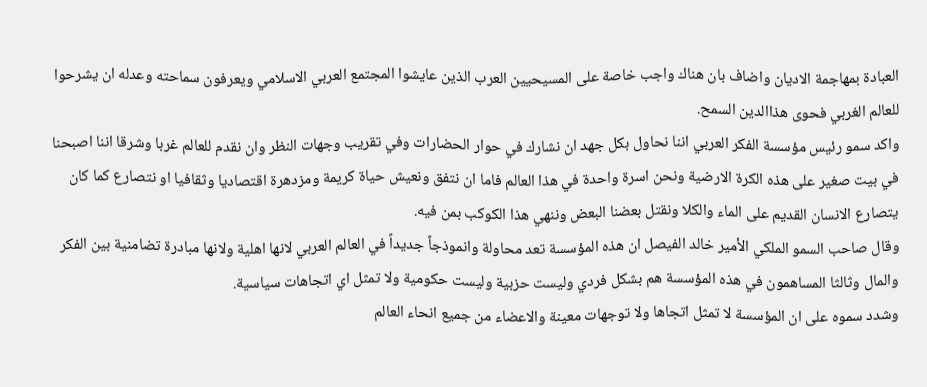العبادة بمهاجمة الاديان واضاف بان هناك واجب خاصة على المسيحيين العرب الذين عايشوا المجتمع العربي الاسلامي ويعرفون سماحته وعدله ان يشرحوا للعالم الغربي فحوى هذاالدين السمح.
واكد سمو رئيس مؤسسة الفكر العربي اننا نحاول بكل جهد ان نشارك في حوار الحضارات وفي تقريب وجهات النظر وان نقدم للعالم غربا وشرقا اننا اصبحنا في بيت صغير على هذه الكرة الارضية ونحن اسرة واحدة في هذا العالم فاما ان نتفق ونعيش حياة كريمة ومزدهرة اقتصاديا وثقافيا او نتصارع كما كان يتصارع الانسان القديم على الماء والكلا ونقتل بعضنا البعض وننهي هذا الكوكب بمن فيه.
وقال صاحب السمو الملكي الأمير خالد الفيصل ان هذه المؤسسة تعد محاولة وانموذجاً جديداً في العالم العربي لانها اهلية ولانها مبادرة تضامنية بين الفكر والمال وثالثا المساهمون في هذه المؤسسة هم بشكل فردي وليست حزبية وليست حكومية ولا تمثل اي اتجاهات سياسية.
وشدد سموه على ان المؤسسة لا تمثل اتجاها ولا توجهات معينة والاعضاء من جميع انحاء العالم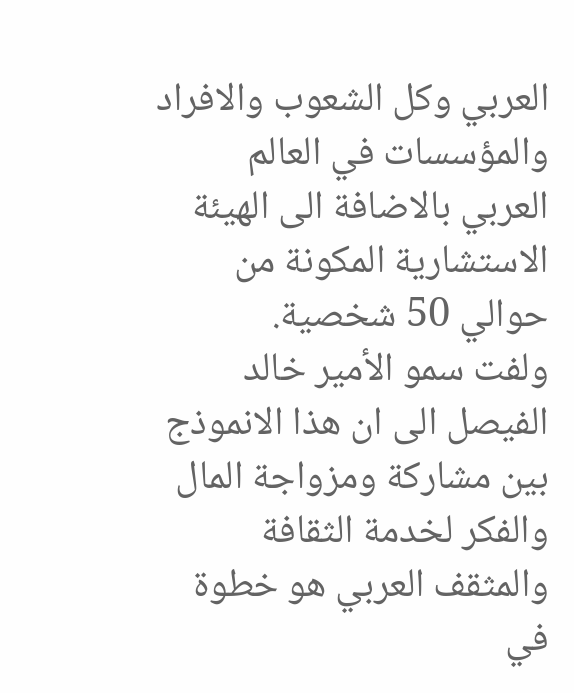العربي وكل الشعوب والافراد والمؤسسات في العالم العربي بالاضافة الى الهيئة الاستشارية المكونة من حوالي 50 شخصية.
ولفت سمو الأمير خالد الفيصل الى ان هذا الانموذج بين مشاركة ومزواجة المال والفكر لخدمة الثقافة والمثقف العربي هو خطوة في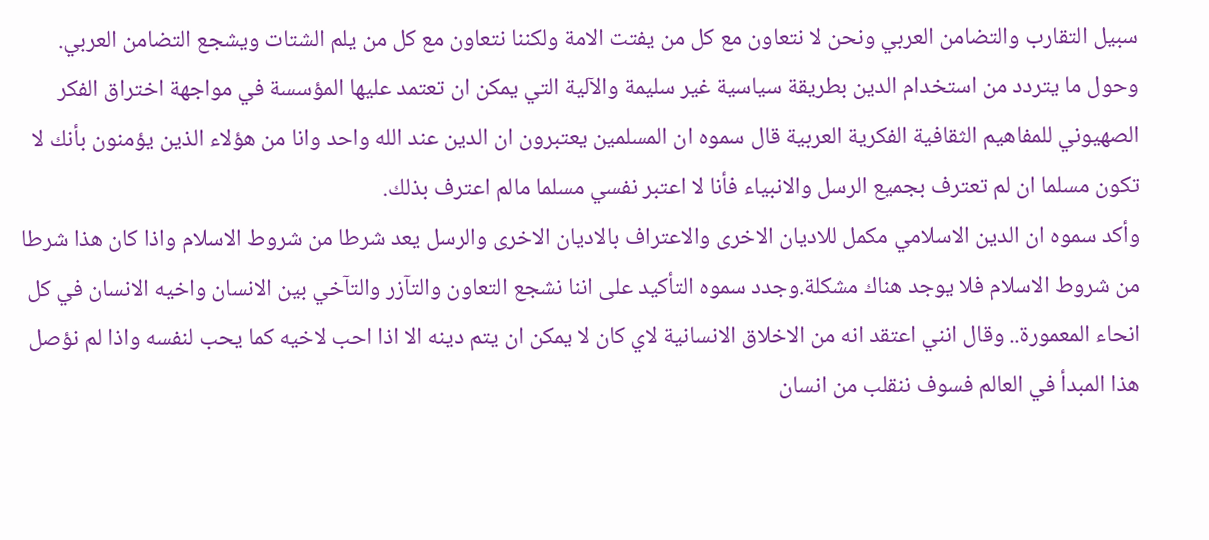سبيل التقارب والتضامن العربي ونحن لا نتعاون مع كل من يفتت الامة ولكننا نتعاون مع كل من يلم الشتات ويشجع التضامن العربي.
وحول ما يتردد من استخدام الدين بطريقة سياسية غير سليمة والآلية التي يمكن ان تعتمد عليها المؤسسة في مواجهة اختراق الفكر الصهيوني للمفاهيم الثقافية الفكرية العربية قال سموه ان المسلمين يعتبرون ان الدين عند الله واحد وانا من هؤلاء الذين يؤمنون بأنك لا تكون مسلما ان لم تعترف بجميع الرسل والانبياء فأنا لا اعتبر نفسي مسلما مالم اعترف بذلك.
وأكد سموه ان الدين الاسلامي مكمل للاديان الاخرى والاعتراف بالاديان الاخرى والرسل يعد شرطا من شروط الاسلام واذا كان هذا شرطا من شروط الاسلام فلا يوجد هناك مشكلة.وجدد سموه التأكيد على اننا نشجع التعاون والتآزر والتآخي بين الانسان واخيه الانسان في كل انحاء المعمورة.. وقال انني اعتقد انه من الاخلاق الانسانية لاي كان لا يمكن ان يتم دينه الا اذا احب لاخيه كما يحب لنفسه واذا لم نؤصل هذا المبدأ في العالم فسوف ننقلب من انسان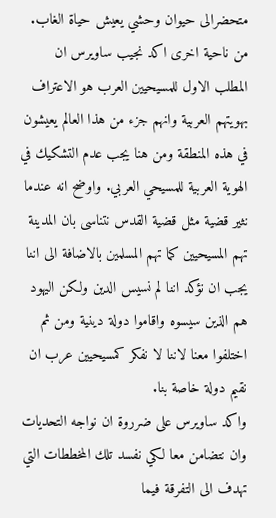متحضرالى حيوان وحشي يعيش حياة الغاب.
من ناحية اخرى اكد نجيب ساويرس ان المطلب الاول للمسيحيين العرب هو الاعتراف بهويتهم العربية وانهم جزء من هذا العالم يعيشون في هذه المنطقة ومن هنا يجب عدم التشكيك في الهوية العربية للمسيحي العربي. واوضح انه عندما نثير قضية مثل قضية القدس نتناسى بان المدينة تهم المسيحيين كما تهم المسلمين بالاضافة الى اننا يجب ان نؤكد اننا لم نسيس الدين ولكن اليهود هم الذين سيسوه واقاموا دولة دينية ومن ثم اختلفوا معنا لاننا لا نفكر كمسيحيين عرب ان نقيم دولة خاصة بنا.
واكد ساويرس على ضرروة ان نواجه التحديات وان نتضامن معا لكي نفسد تلك المخططات التي تهدف الى التفرقة فيما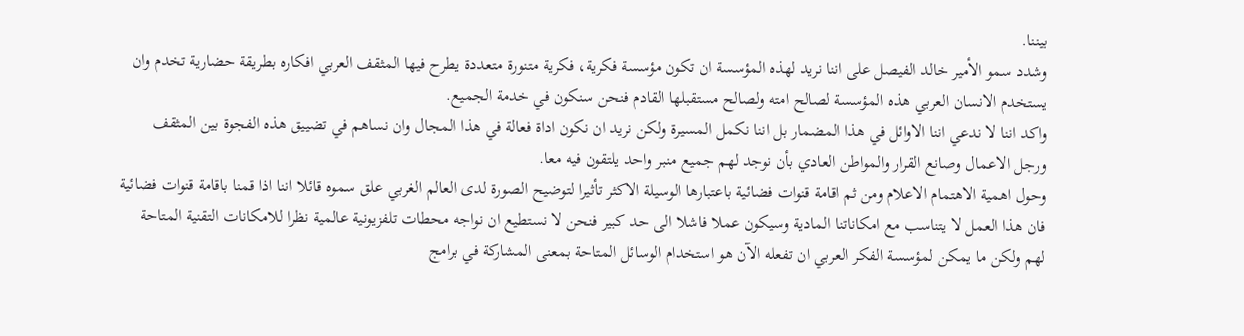بيننا.
وشدد سمو الأمير خالد الفيصل على اننا نريد لهذه المؤسسة ان تكون مؤسسة فكرية، فكرية متنورة متعددة يطرح فيها المثقف العربي افكاره بطريقة حضارية تخدم وان يستخدم الانسان العربي هذه المؤسسة لصالح امته ولصالح مستقبلها القادم فنحن سنكون في خدمة الجميع.
واكد اننا لا ندعي اننا الاوائل في هذا المضمار بل اننا نكمل المسيرة ولكن نريد ان نكون اداة فعالة في هذا المجال وان نساهم في تضييق هذه الفجوة بين المثقف ورجل الاعمال وصانع القرار والمواطن العادي بأن نوجد لهم جميع منبر واحد يلتقون فيه معا.
وحول اهمية الاهتمام الاعلام ومن ثم اقامة قنوات فضائية باعتبارها الوسيلة الاكثر تأثيرا لتوضيح الصورة لدى العالم الغربي علق سموه قائلا اننا اذا قمنا باقامة قنوات فضائية فان هذا العمل لا يتناسب مع امكاناتنا المادية وسيكون عملا فاشلا الى حد كبير فنحن لا نستطيع ان نواجه محطات تلفزيونية عالمية نظرا للامكانات التقنية المتاحة لهم ولكن ما يمكن لمؤسسة الفكر العربي ان تفعله الآن هو استخدام الوسائل المتاحة بمعنى المشاركة في برامج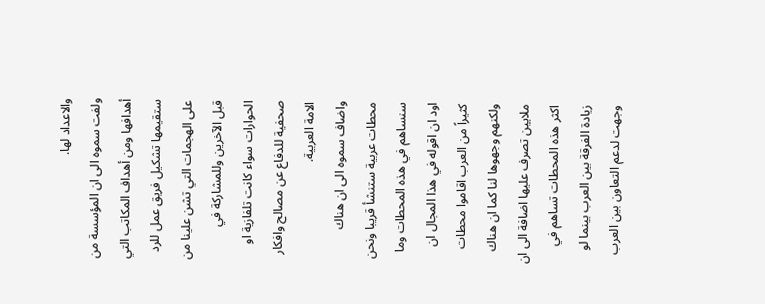والاعداد لها.
ولفت سموه الى ان المؤسسة من أهدافها ومن أهداف المكاتب التي ستقيمها تشكيل فريق عمل للرد على الهجمات التي تشن علينا من قبل الآخرين وللمشاركة في الحوارات سواء كانت تلفازية او صحفية للدفاع عن مصالح وافكار الامة العربية.
واضاف سموه الى ان هناك محطات عربية ستنشأ قريبا ونحن سنساهم في هذه المحطات وما اود ان اقوله في هذا المجال ان كثيراً من العرب اقاموا محطات ولكنهم وجهوها لنا كما ان هناك ملايين تصرف عليها اضافة الى ان اكثر هذه المحطات تساهم في زيادة الفرقة بين العرب بينما لو وجهت لدعم التعاون بين العرب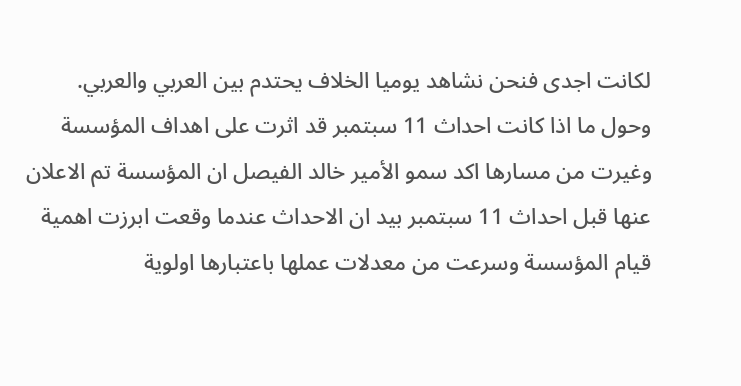لكانت اجدى فنحن نشاهد يوميا الخلاف يحتدم بين العربي والعربي.
وحول ما اذا كانت احداث 11 سبتمبر قد اثرت على اهداف المؤسسة وغيرت من مسارها اكد سمو الأمير خالد الفيصل ان المؤسسة تم الاعلان عنها قبل احداث 11 سبتمبر بيد ان الاحداث عندما وقعت ابرزت اهمية قيام المؤسسة وسرعت من معدلات عملها باعتبارها اولوية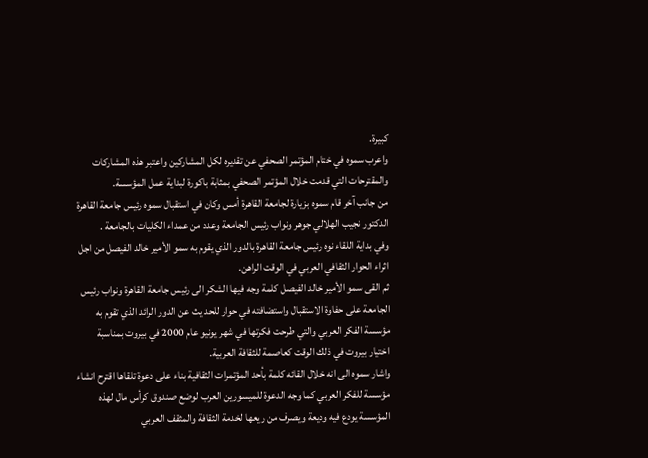كبيرة.
واعرب سموه في ختام المؤتمر الصحفي عن تقديره لكل المشاركين واعتبر هذه المشاركات والمقترحات التي قدمت خلال المؤتمر الصحفي بمثابة باكورة لبداية عمل المؤسسة.
من جانب آخر قام سموه بزيارة لجامعة القاهرة أمس وكان في استقبال سموه رئيس جامعة القاهرة الدكتور نجيب الهلالي جوهر ونواب رئيس الجامعة وعدد من عمداء الكليات بالجامعة .
وفي بداية اللقاء نوه رئيس جامعة القاهرة بالدور الذي يقوم به سمو الأمير خالد الفيصل من اجل اثراء الحوار الثقافي العربي في الوقت الراهن.
ثم القى سمو الأمير خالد الفيصل كلمة وجه فيها الشكر الى رئيس جامعة القاهرة ونواب رئيس الجامعة على حفاوة الاستقبال واستضافته في حوار للحد يث عن الدور الرائد الذي تقوم به مؤسسة الفكر العربي والتي طرحت فكرتها في شهر يونيو عام 2000 في بيروت بمناسبة اختيار بيروت في ذلك الوقت كعاصمة للثقافة العربية.
واشار سموه الى انه خلال القائه كلمة بأحد المؤتمرات الثقافية بناء على دعوة تلقاها اقترح انشاء مؤسسة للفكر العربي كما وجه الدعوة للميسورين العرب لوضع صندوق كرأس مال لهذه المؤسسة يودع فيه وديعة ويصرف من ريعها لخدمة الثقافة والمثقف العربي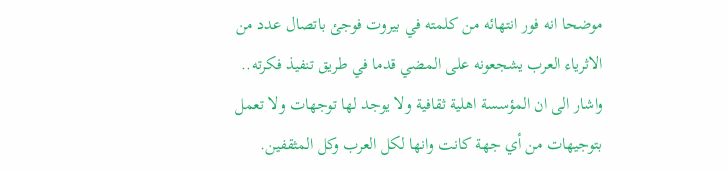موضحا انه فور انتهائه من كلمته في بيروت فوجئ باتصال عدد من الاثرياء العرب يشجعونه على المضي قدما في طريق تنفيذ فكرته.. واشار الى ان المؤسسة اهلية ثقافية ولا يوجد لها توجهات ولا تعمل بتوجيهات من أي جهة كانت وانها لكل العرب وكل المثقفين.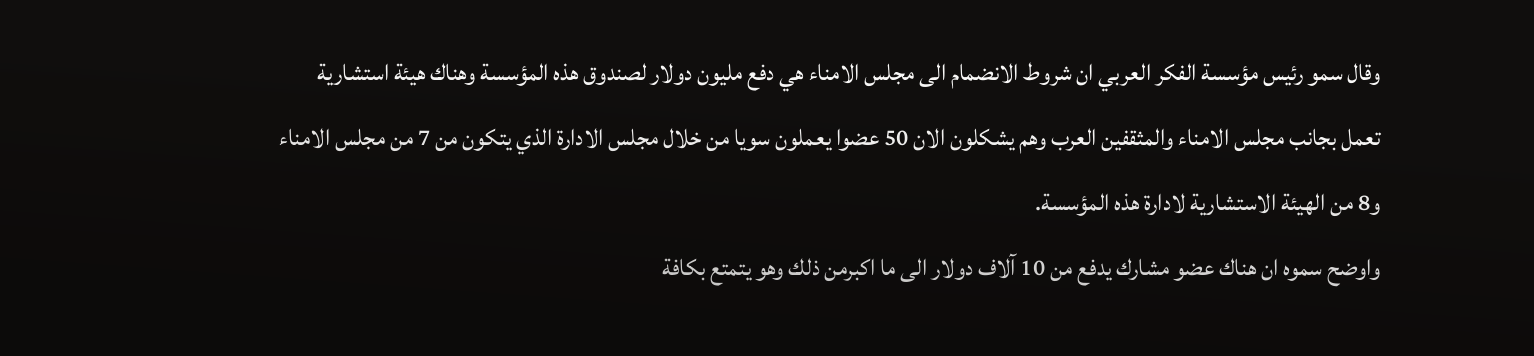وقال سمو رئيس مؤسسة الفكر العربي ان شروط الانضمام الى مجلس الامناء هي دفع مليون دولار لصندوق هذه المؤسسة وهناك هيئة استشارية تعمل بجانب مجلس الامناء والمثقفين العرب وهم يشكلون الان 50 عضوا يعملون سويا من خلال مجلس الادارة الذي يتكون من 7 من مجلس الامناء و8 من الهيئة الاستشارية لادارة هذه المؤسسة.
واوضح سموه ان هناك عضو مشارك يدفع من 10 آلاف دولار الى ما اكبرمن ذلك وهو يتمتع بكافة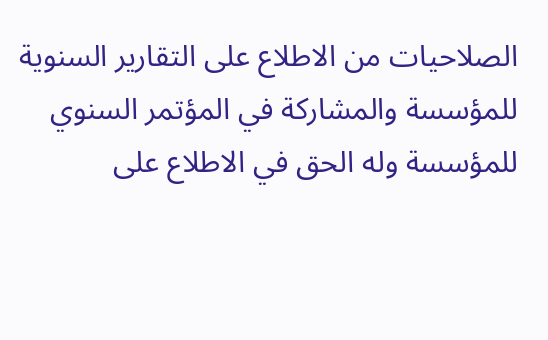الصلاحيات من الاطلاع على التقارير السنوية للمؤسسة والمشاركة في المؤتمر السنوي للمؤسسة وله الحق في الاطلاع على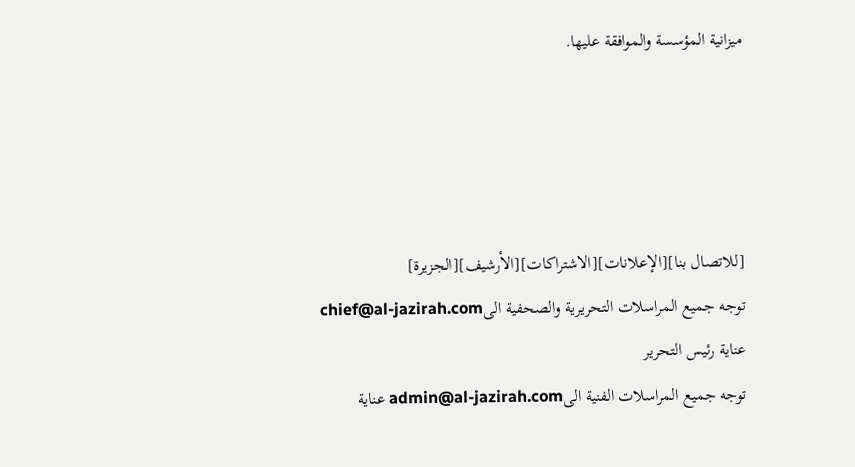ميزانية المؤسسة والموافقة عليها.




[للاتصال بنا][الإعلانات][الاشتراكات][الأرشيف][الجزيرة]
توجه جميع المراسلات التحريرية والصحفية الىchief@al-jazirah.com عناية رئيس التحرير
توجه جميع المراسلات الفنية الىadmin@al-jazirah.com عناية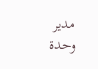مدير وحدة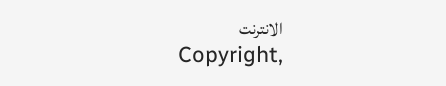الانترنت
Copyright,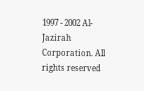1997 - 2002 Al-Jazirah Corporation. All rights reserved